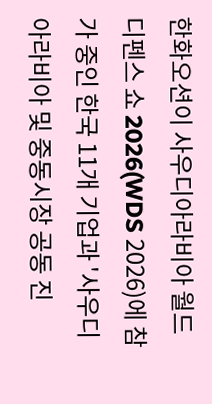한화오션이 사우디아라비아 월드 디펜스 쇼 2026(WDS 2026)에 참가 중인 한국 11개 기업과 '사우디아라비아 및 중동시장 공동 진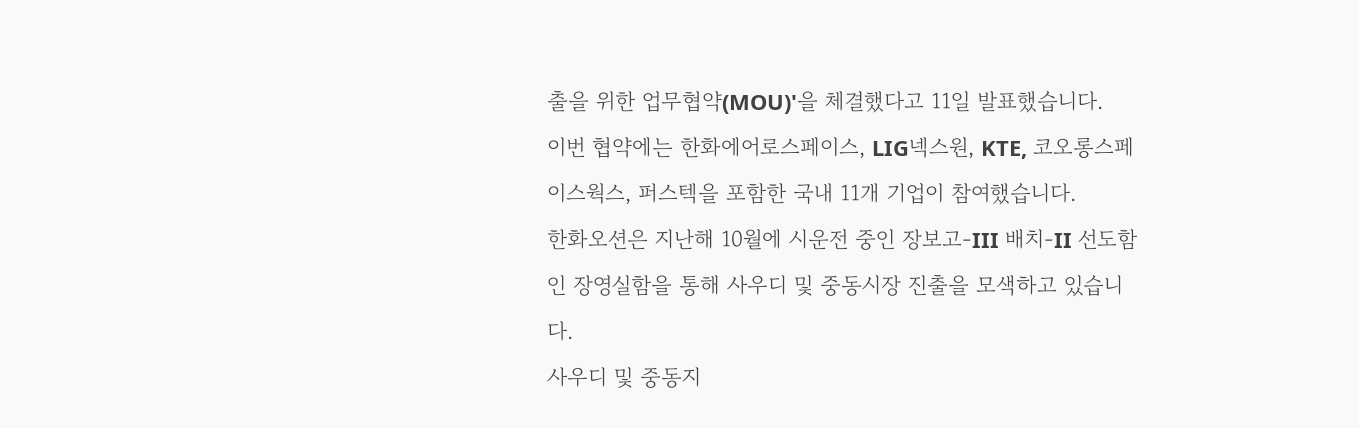출을 위한 업무협약(MOU)'을 체결했다고 11일 발표했습니다.
이번 협약에는 한화에어로스페이스, LIG넥스원, KTE, 코오롱스페이스웍스, 퍼스텍을 포함한 국내 11개 기업이 참여했습니다.
한화오션은 지난해 10월에 시운전 중인 장보고-III 배치-II 선도함인 장영실함을 통해 사우디 및 중동시장 진출을 모색하고 있습니다.
사우디 및 중동지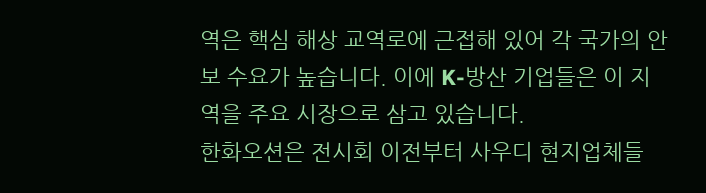역은 핵심 해상 교역로에 근접해 있어 각 국가의 안보 수요가 높습니다. 이에 K-방산 기업들은 이 지역을 주요 시장으로 삼고 있습니다.
한화오션은 전시회 이전부터 사우디 현지업체들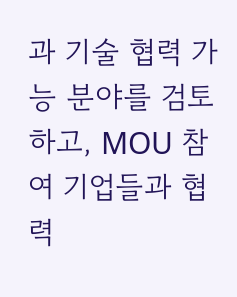과 기술 협력 가능 분야를 검토하고, MOU 참여 기업들과 협력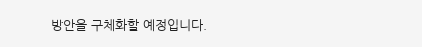방안을 구체화할 예정입니다.